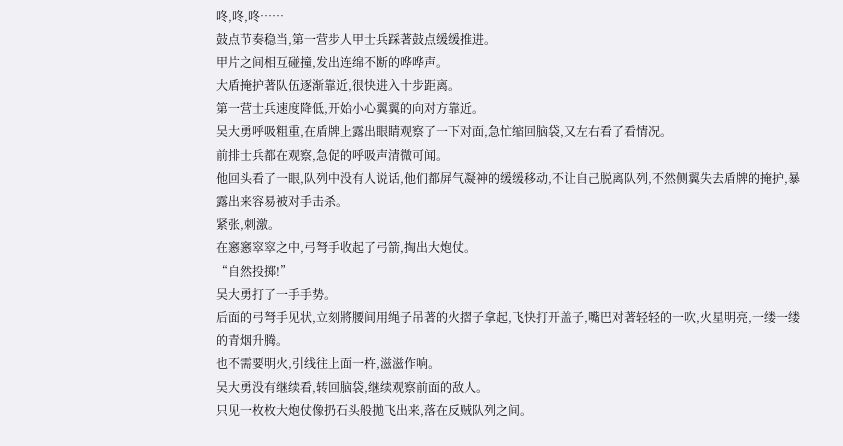咚,咚,咚……
鼓点节奏稳当,第一营步人甲士兵踩著鼓点缓缓推进。
甲片之间相互碰撞,发出连绵不断的哗哗声。
大盾掩护著队伍逐渐靠近,很快进入十步距离。
第一营士兵速度降低,开始小心翼翼的向对方靠近。
吴大勇呼吸粗重,在盾牌上露出眼睛观察了一下对面,急忙缩回脑袋,又左右看了看情况。
前排士兵都在观察,急促的呼吸声清微可闻。
他回头看了一眼,队列中没有人说话,他们都屏气凝神的缓缓移动,不让自己脱离队列,不然侧翼失去盾牌的掩护,暴露出来容易被对手击杀。
紧张,刺激。
在窸窸窣窣之中,弓弩手收起了弓箭,掏出大炮仗。
“自然投掷!”
吴大勇打了一手手势。
后面的弓弩手见状,立刻將腰间用绳子吊著的火摺子拿起,飞快打开盖子,嘴巴对著轻轻的一吹,火星明亮,一缕一缕的青烟升腾。
也不需要明火,引线往上面一杵,滋滋作响。
吴大勇没有继续看,转回脑袋,继续观察前面的敌人。
只见一枚枚大炮仗像扔石头般拋飞出来,落在反贼队列之间。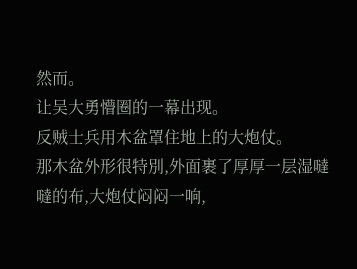然而。
让吴大勇懵圈的一幕出现。
反贼士兵用木盆罩住地上的大炮仗。
那木盆外形很特別,外面裹了厚厚一层湿噠噠的布,大炮仗闷闷一响,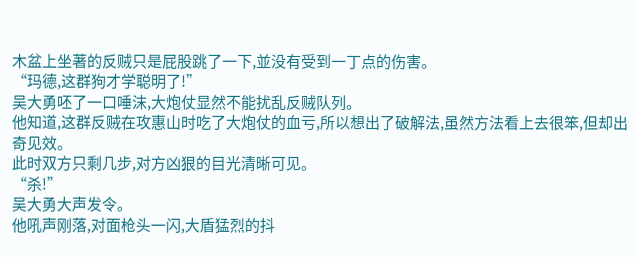木盆上坐著的反贼只是屁股跳了一下,並没有受到一丁点的伤害。
“玛德,这群狗才学聪明了!”
吴大勇呸了一口唾沫,大炮仗显然不能扰乱反贼队列。
他知道,这群反贼在攻惠山时吃了大炮仗的血亏,所以想出了破解法,虽然方法看上去很笨,但却出奇见效。
此时双方只剩几步,对方凶狠的目光清晰可见。
“杀!”
吴大勇大声发令。
他吼声刚落,对面枪头一闪,大盾猛烈的抖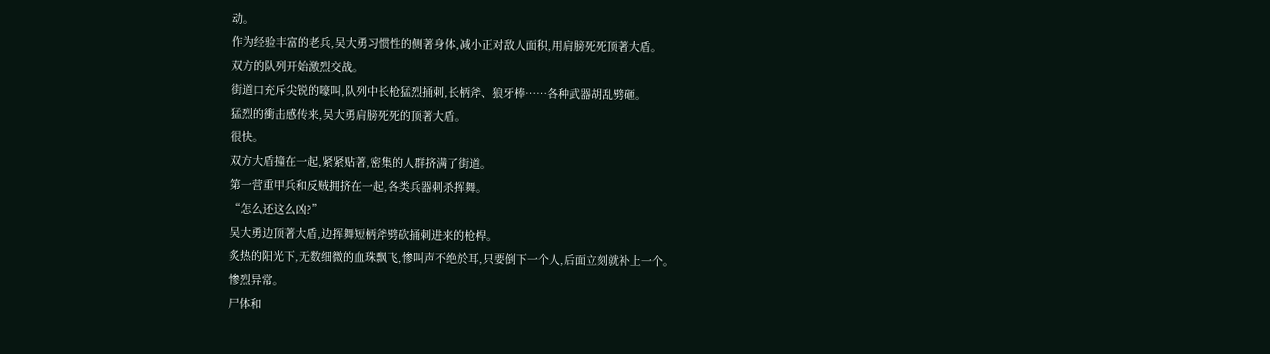动。
作为经验丰富的老兵,吴大勇习惯性的侧著身体,减小正对敌人面积,用肩膀死死顶著大盾。
双方的队列开始激烈交战。
街道口充斥尖锐的嚎叫,队列中长枪猛烈捅刺,长柄斧、狼牙棒……各种武器胡乱劈砸。
猛烈的衝击感传来,吴大勇肩膀死死的顶著大盾。
很快。
双方大盾撞在一起,紧紧贴著,密集的人群挤满了街道。
第一营重甲兵和反贼拥挤在一起,各类兵器刺杀挥舞。
“怎么还这么凶?”
吴大勇边顶著大盾,边挥舞短柄斧劈砍捅刺进来的枪桿。
炙热的阳光下,无数细微的血珠飘飞,惨叫声不绝於耳,只要倒下一个人,后面立刻就补上一个。
惨烈异常。
尸体和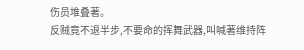伤员堆叠著。
反贼竟不退半步,不要命的挥舞武器,叫喊著维持阵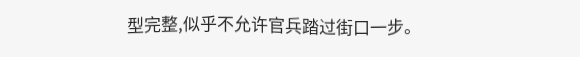型完整,似乎不允许官兵踏过街口一步。